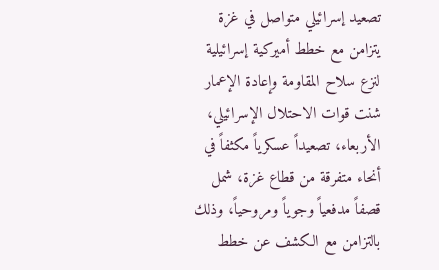تصعيد إسرائيلي متواصل في غزة يتزامن مع خطط أميركية إسرائيلية لنزع سلاح المقاومة وإعادة الإعمار
شنت قوات الاحتلال الإسرائيلي، الأربعاء، تصعيداً عسكرياً مكثفاً في أنحاء متفرقة من قطاع غزة، شمل قصفاً مدفعياً وجوياً ومروحياً، وذلك بالتزامن مع الكشف عن خطط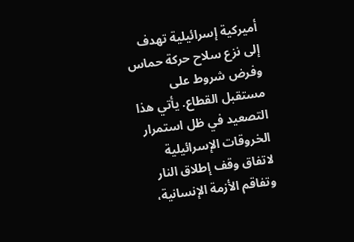أميركية إسرائيلية تهدف إلى نزع سلاح حركة حماس وفرض شروط على مستقبل القطاع. يأتي هذا التصعيد في ظل استمرار الخروقات الإسرائيلية لاتفاق وقف إطلاق النار وتفاقم الأزمة الإنسانية،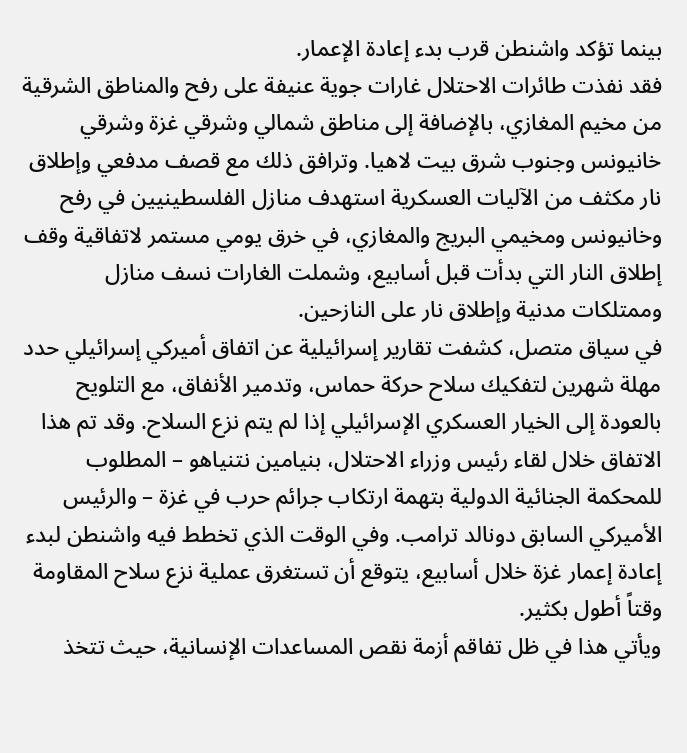بينما تؤكد واشنطن قرب بدء إعادة الإعمار.
فقد نفذت طائرات الاحتلال غارات جوية عنيفة على رفح والمناطق الشرقية من مخيم المغازي، بالإضافة إلى مناطق شمالي وشرقي غزة وشرقي خانيونس وجنوب شرق بيت لاهيا. وترافق ذلك مع قصف مدفعي وإطلاق نار مكثف من الآليات العسكرية استهدف منازل الفلسطينيين في رفح وخانيونس ومخيمي البريج والمغازي، في خرق يومي مستمر لاتفاقية وقف إطلاق النار التي بدأت قبل أسابيع، وشملت الغارات نسف منازل وممتلكات مدنية وإطلاق نار على النازحين.
في سياق متصل، كشفت تقارير إسرائيلية عن اتفاق أميركي إسرائيلي حدد مهلة شهرين لتفكيك سلاح حركة حماس، وتدمير الأنفاق، مع التلويح بالعودة إلى الخيار العسكري الإسرائيلي إذا لم يتم نزع السلاح. وقد تم هذا الاتفاق خلال لقاء رئيس وزراء الاحتلال، بنيامين نتنياهو – المطلوب للمحكمة الجنائية الدولية بتهمة ارتكاب جرائم حرب في غزة – والرئيس الأميركي السابق دونالد ترامب. وفي الوقت الذي تخطط فيه واشنطن لبدء إعادة إعمار غزة خلال أسابيع، يتوقع أن تستغرق عملية نزع سلاح المقاومة وقتاً أطول بكثير.
ويأتي هذا في ظل تفاقم أزمة نقص المساعدات الإنسانية، حيث تتخذ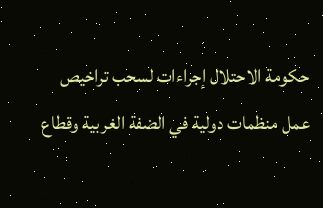حكومة الاحتلال إجراءات لسحب تراخيص عمل منظمات دولية في الضفة الغربية وقطاع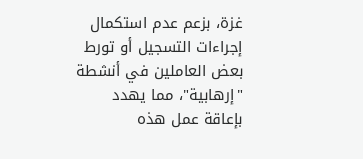غزة، بزعم عدم استكمال إجراءات التسجيل أو تورط بعض العاملين في أنشطة "إرهابية"، مما يهدد بإعاقة عمل هذه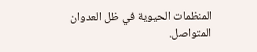المنظمات الحيوية في ظل العدوان المتواصل.